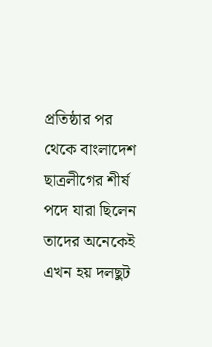প্রতিষ্ঠার পর থেকে বাংলাদেশ ছাত্রলীগের শীর্ষ পদে যারা ছিলেন তাদের অনেকেই এখন হয় দলছুট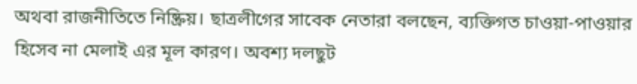অথবা রাজনীতিতে নিষ্ক্রিয়। ছাত্রলীগের সাবেক নেতারা বলছেন, ব্যক্তিগত চাওয়া-পাওয়ার হিসেব না মেলাই এর মূল কারণ। অবশ্য দলছুট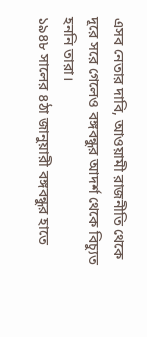এসব নেতার দাবি, আওয়ামী রাজনীতি থেকে দূরে সরে গেলেও বঙ্গবন্ধুর আদর্শ থেকে বিচ্যুত হননি তারা।
১৯৪৮ সালের ৪ঠা জানুয়ারী বঙ্গবন্ধুর হাতে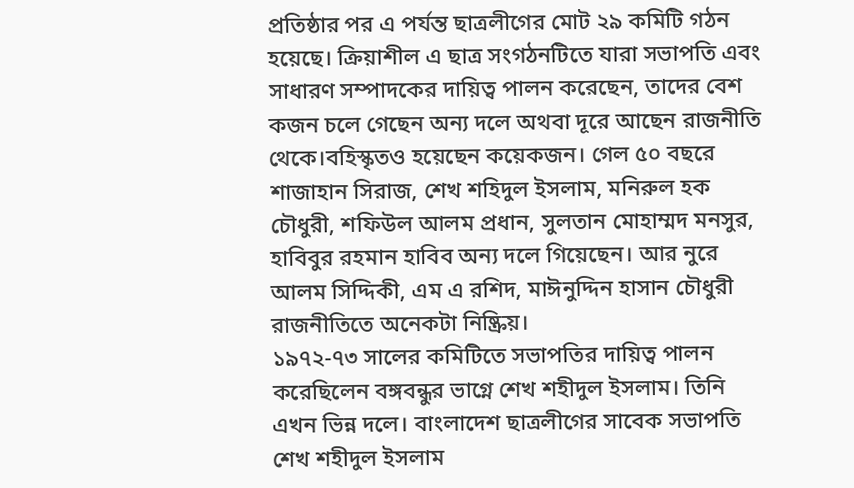প্রতিষ্ঠার পর এ পর্যন্ত ছাত্রলীগের মোট ২৯ কমিটি গঠন হয়েছে। ক্রিয়াশীল এ ছাত্র সংগঠনটিতে যারা সভাপতি এবং সাধারণ সম্পাদকের দায়িত্ব পালন করেছেন, তাদের বেশ কজন চলে গেছেন অন্য দলে অথবা দূরে আছেন রাজনীতি থেকে।বহিস্কৃতও হয়েছেন কয়েকজন। গেল ৫০ বছরে শাজাহান সিরাজ, শেখ শহিদুল ইসলাম, মনিরুল হক চৌধুরী, শফিউল আলম প্রধান, সুলতান মোহাম্মদ মনসুর, হাবিবুর রহমান হাবিব অন্য দলে গিয়েছেন। আর নুরে আলম সিদ্দিকী, এম এ রশিদ, মাঈনুদ্দিন হাসান চৌধুরী রাজনীতিতে অনেকটা নিষ্ক্রিয়।
১৯৭২-৭৩ সালের কমিটিতে সভাপতির দায়িত্ব পালন করেছিলেন বঙ্গবন্ধুর ভাগ্নে শেখ শহীদুল ইসলাম। তিনি এখন ভিন্ন দলে। বাংলাদেশ ছাত্রলীগের সাবেক সভাপতি শেখ শহীদুল ইসলাম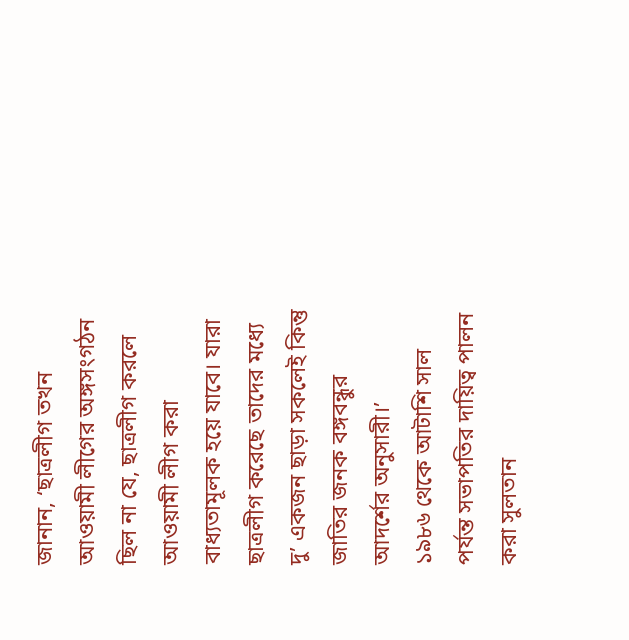জানান, ‘ছাত্রলীগ তখন আওয়ামী লীগের অঙ্গসংগঠন ছিল না যে, ছাত্রলীগ করলে আওয়ামী লীগ করা বাধ্যতামূলক হয়ে যাবে। যারা ছাত্রলীগ করেছে তাদের মধ্যে দু’ একজন ছাড়া সকলেই কিন্তু জাতির জনক বঙ্গবন্ধুর আদর্শের অনুসারী।’
১৯৮৬ থেকে আটাশি সাল পর্যন্ত সভাপতির দায়িত্ব পালন করা সুলতান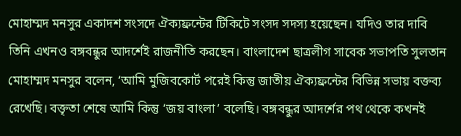মোহাম্মদ মনসুর একাদশ সংসদে ঐক্যফ্রন্টের টিকিটে সংসদ সদস্য হয়েছেন। যদিও তার দাবি তিনি এখনও বঙ্গবন্ধুর আদর্শেই রাজনীতি করছেন। বাংলাদেশ ছাত্রলীগ সাবেক সভাপতি সুলতান মোহাম্মদ মনসুর বলেন, ‘আমি মুজিবকোর্ট পরেই কিন্তু জাতীয় ঐক্যফ্রন্টের বিভিন্ন সভায় বক্তব্য রেখেছি। বক্তৃতা শেষে আমি কিন্তু ‘জয় বাংলা’ বলেছি। বঙ্গবন্ধুর আদর্শের পথ থেকে কখনই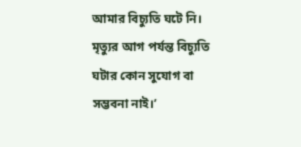আমার বিচ্যুতি ঘটে নি। মৃত্যুর আগ পর্যন্ত বিচ্যুতি ঘটার কোন সুযোগ বা সম্ভবনা নাই।’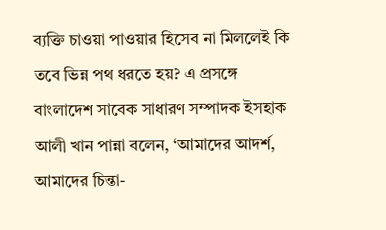ব্যক্তি চাওয়া পাওয়ার হিসেব না মিললেই কি তবে ভিন্ন পথ ধরতে হয়? এ প্রসঙ্গে বাংলাদেশ সাবেক সাধারণ সম্পাদক ইসহাক আলী খান পান্না বলেন, ‘আমাদের আদর্শ, আমাদের চিন্তা-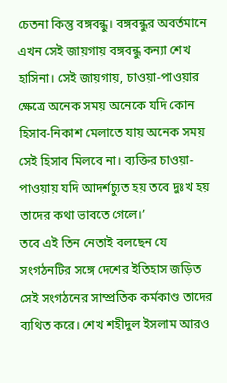চেতনা কিন্তু বঙ্গবন্ধু। বঙ্গবন্ধুর অবর্তমানে এখন সেই জায়গায় বঙ্গবন্ধু কন্যা শেখ হাসিনা। সেই জায়গায়, চাওয়া-পাওয়ার ক্ষেত্রে অনেক সময় অনেকে যদি কোন হিসাব-নিকাশ মেলাতে যায় অনেক সময় সেই হিসাব মিলবে না। ব্যক্তির চাওয়া-পাওয়ায় যদি আদর্শচ্যুত হয় তবে দুঃখ হয় তাদের কথা ভাবতে গেলে।’
তবে এই তিন নেতাই বলছেন যে সংগঠনটির সঙ্গে দেশের ইতিহাস জড়িত সেই সংগঠনের সাম্প্রতিক কর্মকাণ্ড তাদের ব্যথিত করে। শেখ শহীদুল ইসলাম আরও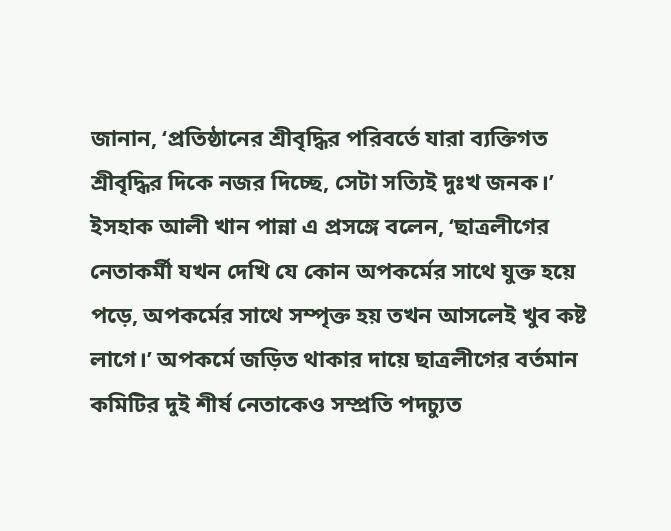জানান, ‘প্রতিষ্ঠানের শ্রীবৃদ্ধির পরিবর্তে যারা ব্যক্তিগত শ্রীবৃদ্ধির দিকে নজর দিচ্ছে, সেটা সত্যিই দুঃখ জনক।’
ইসহাক আলী খান পান্না এ প্রসঙ্গে বলেন, ‘ছাত্রলীগের নেতাকর্মী যখন দেখি যে কোন অপকর্মের সাথে যুক্ত হয়ে পড়ে, অপকর্মের সাথে সম্পৃক্ত হয় তখন আসলেই খুব কষ্ট লাগে।’ অপকর্মে জড়িত থাকার দায়ে ছাত্রলীগের বর্তমান কমিটির দুই শীর্ষ নেতাকেও সম্প্রতি পদচ্যুত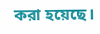করা হয়েছে।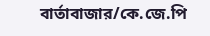বার্তাবাজার/কে.জে.পি